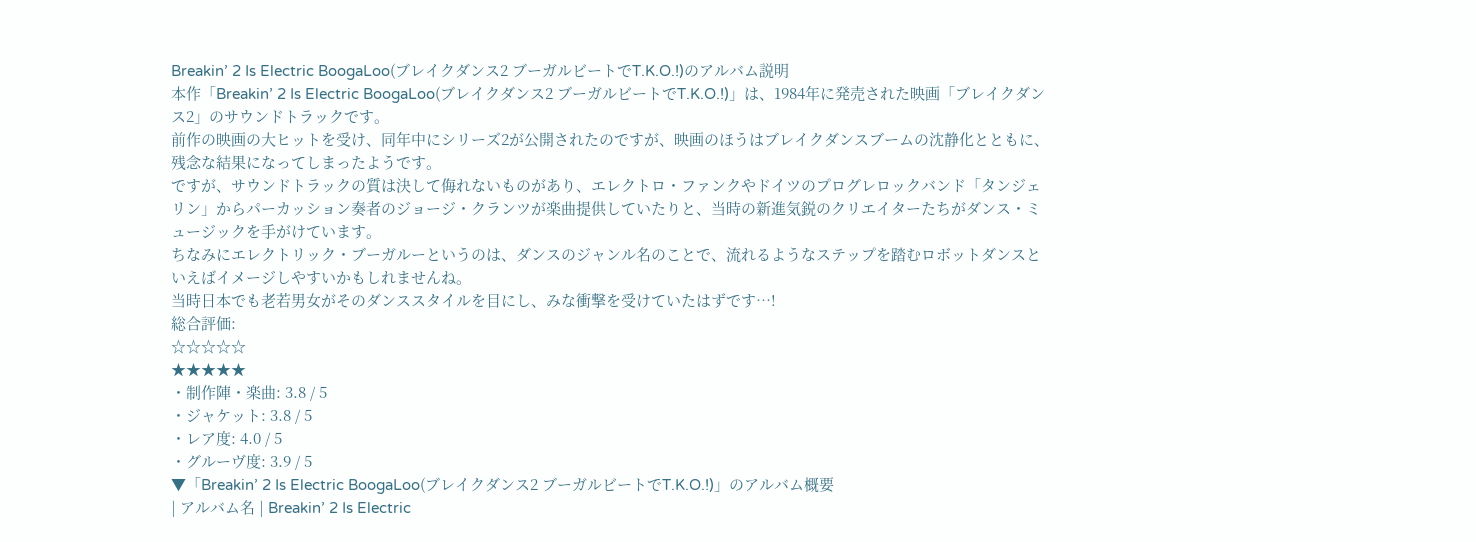Breakin’ 2 Is Electric BoogaLoo(ブレイクダンス2 ブーガルビートでT.K.O.!)のアルバム説明
本作「Breakin’ 2 Is Electric BoogaLoo(ブレイクダンス2 ブーガルビートでT.K.O.!)」は、1984年に発売された映画「ブレイクダンス2」のサウンドトラックです。
前作の映画の大ヒットを受け、同年中にシリーズ2が公開されたのですが、映画のほうはブレイクダンスブームの沈静化とともに、残念な結果になってしまったようです。
ですが、サウンドトラックの質は決して侮れないものがあり、エレクトロ・ファンクやドイツのプログレロックバンド「タンジェリン」からパーカッション奏者のジョージ・クランツが楽曲提供していたりと、当時の新進気鋭のクリエイターたちがダンス・ミュージックを手がけています。
ちなみにエレクトリック・ブーガルーというのは、ダンスのジャンル名のことで、流れるようなステップを踏むロボットダンスといえばイメージしやすいかもしれませんね。
当時日本でも老若男女がそのダンススタイルを目にし、みな衝撃を受けていたはずです…!
総合評価:
☆☆☆☆☆
★★★★★
・制作陣・楽曲: 3.8 / 5
・ジャケット: 3.8 / 5
・レア度: 4.0 / 5
・グルーヴ度: 3.9 / 5
▼「Breakin’ 2 Is Electric BoogaLoo(ブレイクダンス2 ブーガルビートでT.K.O.!)」のアルバム概要
| アルバム名 | Breakin’ 2 Is Electric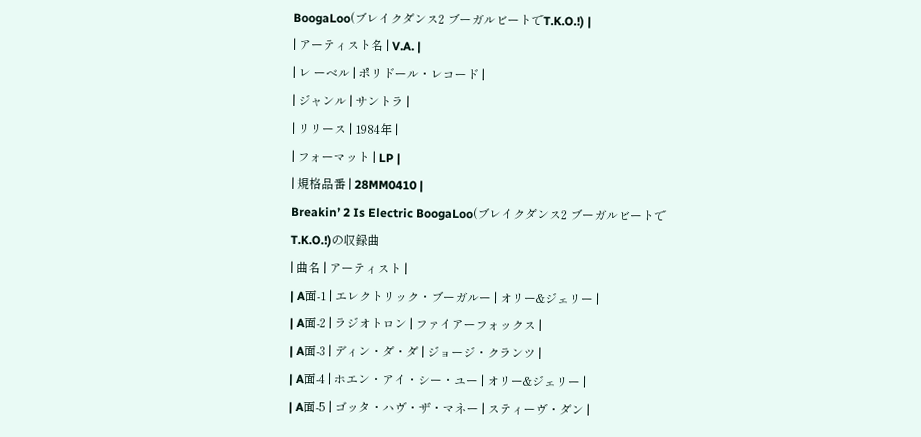BoogaLoo(ブレイクダンス2 ブーガルビートでT.K.O.!) |
| アーティスト名 | V.A. |
| レ ーベル | ポリドール・レコード |
| ジャンル | サントラ |
| リリース | 1984年 |
| フォーマット | LP |
| 規格品番 | 28MM0410 |
Breakin’ 2 Is Electric BoogaLoo(ブレイクダンス2 ブーガルビートでT.K.O.!)の収録曲
| 曲名 | アーティスト |
| A面-1 | エレクトリック・ブーガルー | オリー&ジェリー |
| A面-2 | ラジオトロン | ファイアーフォックス |
| A面-3 | ディン・ダ・ダ | ジョージ・クランツ |
| A面-4 | ホエン・アイ・シー・ユー | オリー&ジェリー |
| A面-5 | ゴッタ・ハヴ・ザ・マネー | スティーヴ・ダン |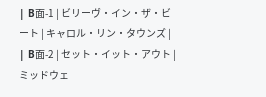| B面-1 | ビリーヴ・イン・ザ・ビート | キャロル・リン・タウンズ |
| B面-2 | セット・イット・アウト | ミッドウェ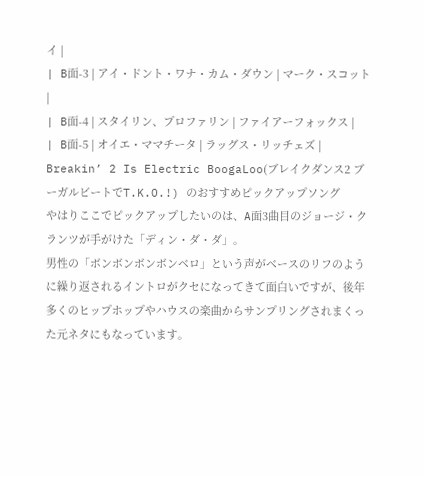イ |
| B面-3 | アイ・ドント・ワナ・カム・ダウン | マーク・スコット |
| B面-4 | スタイリン、プロファリン | ファイアーフォックス |
| B面-5 | オイエ・ママチータ | ラッグス・リッチェズ |
Breakin’ 2 Is Electric BoogaLoo(ブレイクダンス2 ブーガルビートでT.K.O.!) のおすすめピックアップソング
やはりここでピックアップしたいのは、A面3曲目のジョージ・クランツが手がけた「ディン・ダ・ダ」。
男性の「ボンボンボンボンベロ」という声がベースのリフのように繰り返されるイントロがクセになってきて面白いですが、後年多くのヒップホップやハウスの楽曲からサンプリングされまくった元ネタにもなっています。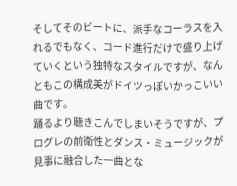そしてそのビートに、派手なコーラスを入れるでもなく、コード進行だけで盛り上げていくという独特なスタイルですが、なんともこの構成美がドイツっぽいかっこいい曲です。
踊るより聴きこんでしまいそうですが、プログレの前衛性とダンス・ミュージックが見事に融合した一曲とな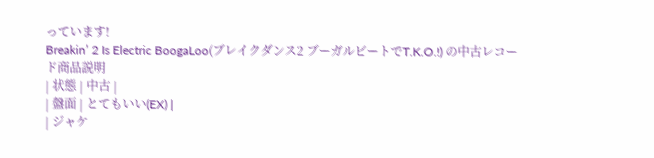っています!
Breakin’ 2 Is Electric BoogaLoo(ブレイクダンス2 ブーガルビートでT.K.O.!) の中古レコード商品説明
| 状態 | 中古 |
| 盤面 | とてもいい(EX) |
| ジャケ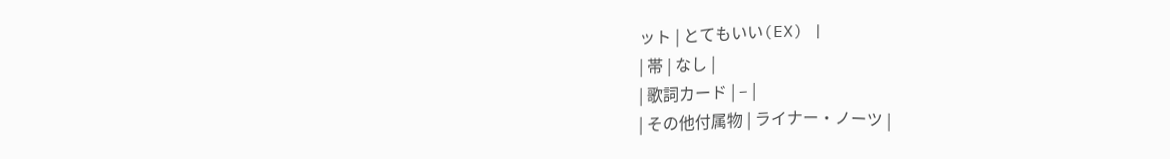ット | とてもいい(EX) |
| 帯 | なし |
| 歌詞カード | – |
| その他付属物 | ライナー・ノーツ |